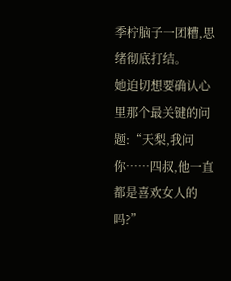季柠脑子一团糟,思绪彻底打结。
她迫切想要确认心里那个最关键的问题:“天梨,我问你……四叔,他一直都是喜欢女人的吗?”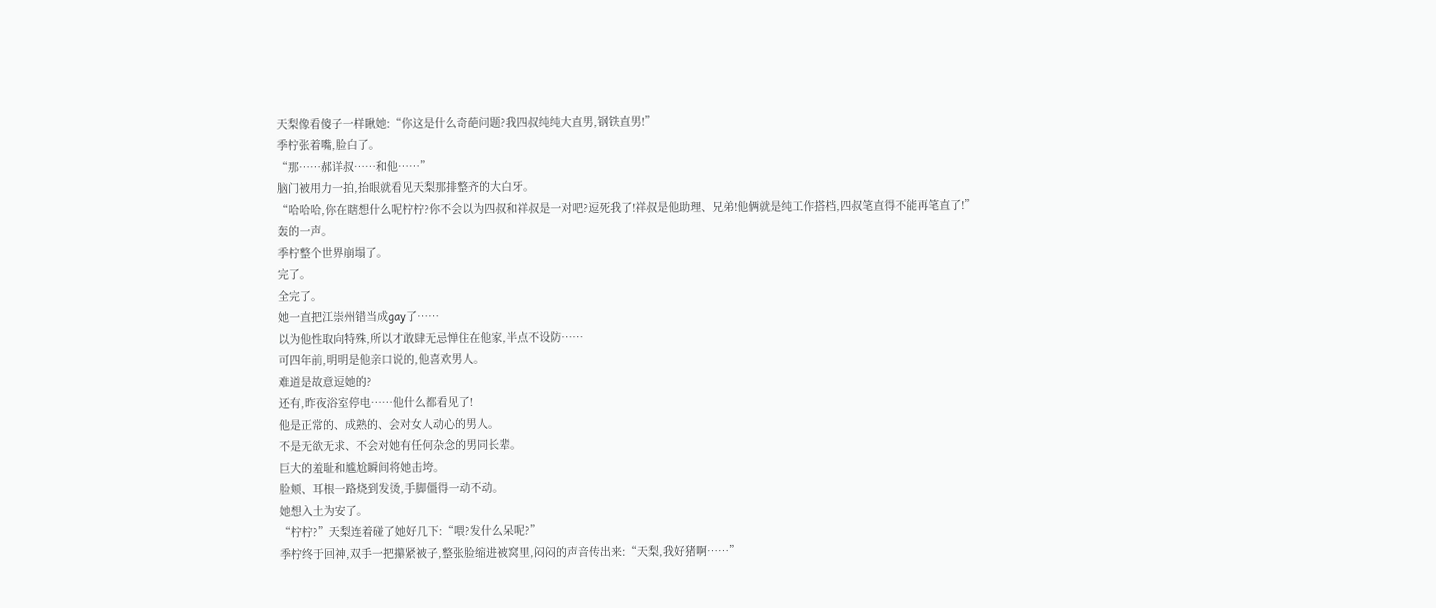天梨像看傻子一样瞅她:“你这是什么奇葩问题?我四叔纯纯大直男,钢铁直男!”
季柠张着嘴,脸白了。
“那……郝详叔……和他……”
脑门被用力一拍,抬眼就看见天梨那排整齐的大白牙。
“哈哈哈,你在瞎想什么呢柠柠?你不会以为四叔和祥叔是一对吧?逗死我了!祥叔是他助理、兄弟!他俩就是纯工作搭档,四叔笔直得不能再笔直了!”
轰的一声。
季柠整个世界崩塌了。
完了。
全完了。
她一直把江崇州错当成gay了……
以为他性取向特殊,所以才敢肆无忌惮住在他家,半点不设防……
可四年前,明明是他亲口说的,他喜欢男人。
难道是故意逗她的?
还有,昨夜浴室停电……他什么都看见了!
他是正常的、成熟的、会对女人动心的男人。
不是无欲无求、不会对她有任何杂念的男同长辈。
巨大的羞耻和尴尬瞬间将她击垮。
脸颊、耳根一路烧到发烫,手脚僵得一动不动。
她想入土为安了。
“柠柠?”天梨连着碰了她好几下:“喂?发什么呆呢?”
季柠终于回神,双手一把攥紧被子,整张脸缩进被窝里,闷闷的声音传出来:“天梨,我好猪啊……”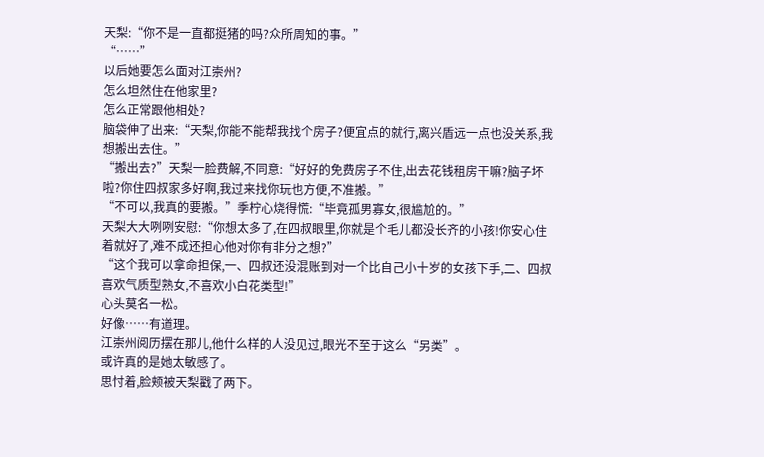天梨:“你不是一直都挺猪的吗?众所周知的事。”
“……”
以后她要怎么面对江崇州?
怎么坦然住在他家里?
怎么正常跟他相处?
脑袋伸了出来:“天梨,你能不能帮我找个房子?便宜点的就行,离兴盾远一点也没关系,我想搬出去住。”
“搬出去?”天梨一脸费解,不同意:“好好的免费房子不住,出去花钱租房干嘛?脑子坏啦?你住四叔家多好啊,我过来找你玩也方便,不准搬。”
“不可以,我真的要搬。”季柠心烧得慌:“毕竟孤男寡女,很尴尬的。”
天梨大大咧咧安慰:“你想太多了,在四叔眼里,你就是个毛儿都没长齐的小孩!你安心住着就好了,难不成还担心他对你有非分之想?”
“这个我可以拿命担保,一、四叔还没混账到对一个比自己小十岁的女孩下手,二、四叔喜欢气质型熟女,不喜欢小白花类型!”
心头莫名一松。
好像……有道理。
江崇州阅历摆在那儿,他什么样的人没见过,眼光不至于这么“另类”。
或许真的是她太敏感了。
思忖着,脸颊被天梨戳了两下。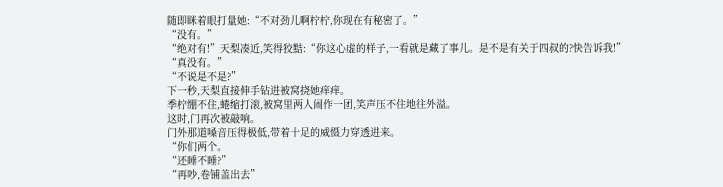随即眯着眼打量她:“不对劲儿啊柠柠,你现在有秘密了。”
“没有。”
“绝对有!”天梨凑近,笑得狡黠:“你这心虚的样子,一看就是藏了事儿。是不是有关于四叔的?快告诉我!”
“真没有。”
“不说是不是?”
下一秒,天梨直接伸手钻进被窝挠她痒痒。
季柠绷不住,蜷缩打滚,被窝里两人闹作一团,笑声压不住地往外溢。
这时,门再次被敲响。
门外那道嗓音压得极低,带着十足的威慑力穿透进来。
“你们两个。
“还睡不睡?”
“再吵,卷铺盖出去”